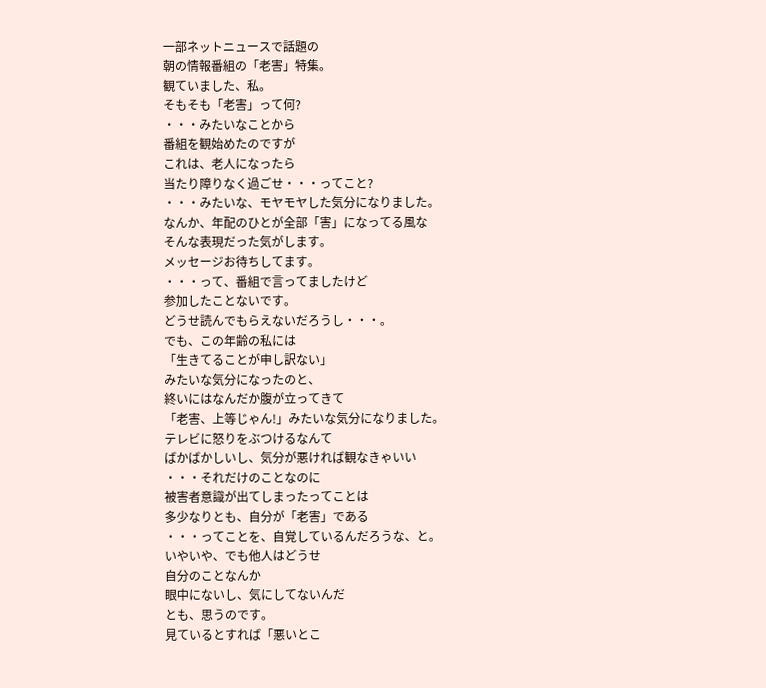一部ネットニュースで話題の
朝の情報番組の「老害」特集。
観ていました、私。
そもそも「老害」って何?
・・・みたいなことから
番組を観始めたのですが
これは、老人になったら
当たり障りなく過ごせ・・・ってこと?
・・・みたいな、モヤモヤした気分になりました。
なんか、年配のひとが全部「害」になってる風な
そんな表現だった気がします。
メッセージお待ちしてます。
・・・って、番組で言ってましたけど
参加したことないです。
どうせ読んでもらえないだろうし・・・。
でも、この年齢の私には
「生きてることが申し訳ない」
みたいな気分になったのと、
終いにはなんだか腹が立ってきて
「老害、上等じゃん!」みたいな気分になりました。
テレビに怒りをぶつけるなんて
ばかばかしいし、気分が悪ければ観なきゃいい
・・・それだけのことなのに
被害者意識が出てしまったってことは
多少なりとも、自分が「老害」である
・・・ってことを、自覚しているんだろうな、と。
いやいや、でも他人はどうせ
自分のことなんか
眼中にないし、気にしてないんだ
とも、思うのです。
見ているとすれば「悪いとこ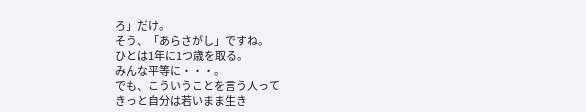ろ」だけ。
そう、「あらさがし」ですね。
ひとは1年に1つ歳を取る。
みんな平等に・・・。
でも、こういうことを言う人って
きっと自分は若いまま生き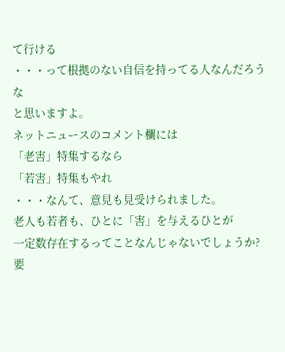て行ける
・・・って根拠のない自信を持ってる人なんだろうな
と思いますよ。
ネットニュースのコメント欄には
「老害」特集するなら
「若害」特集もやれ
・・・なんて、意見も見受けられました。
老人も若者も、ひとに「害」を与えるひとが
一定数存在するってことなんじゃないでしょうか?
要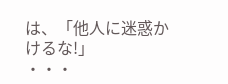は、「他人に迷惑かけるな!」
・・・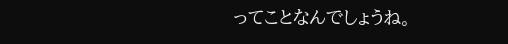ってことなんでしょうね。